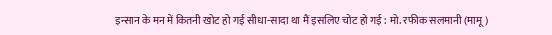इन्सान के मन में कितनी खोट हो गई सीधा-सादा था मैं इसलिए चोट हो गई : मो. रफीक सलमानी (मामू)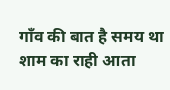गाँव की बात है समय था शाम का राही आता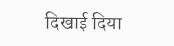दिखाई दिया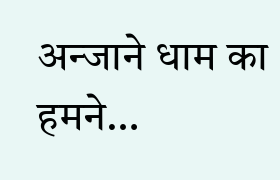अन्जाने धाम का हमने…